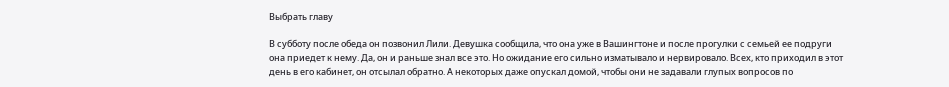Выбрать главу

В субботу после обеда он позвонил Лили. Девушка сообщила, что она уже в Вашингтоне и после прогулки с семьей ее подруги она приедет к нему. Да, он и раньше знал все это. Но ожидание его сильно изматывало и нервировало. Всех, кто приходил в этот день в его кабинет, он отсылал обратно. А некоторых даже опускал домой, чтобы они не задавали глупых вопросов по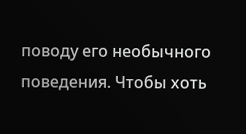поводу его необычного поведения. Чтобы хоть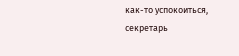как-то успокоиться, секретарь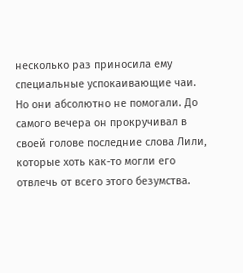несколько раз приносила ему специальные успокаивающие чаи. Но они абсолютно не помогали. До самого вечера он прокручивал в своей голове последние слова Лили, которые хоть как-то могли его отвлечь от всего этого безумства.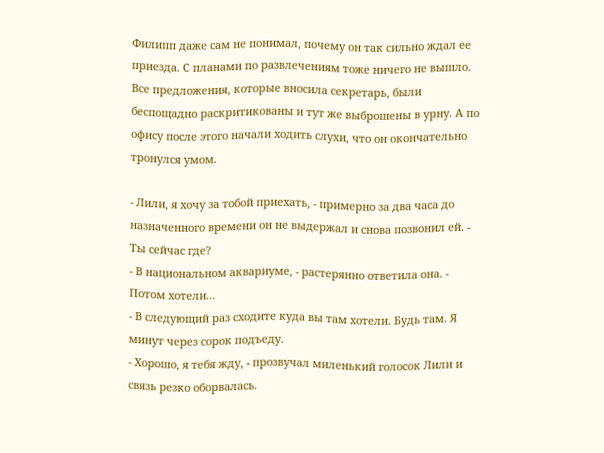Филипп даже сам не понимал, почему он так сильно ждал ее приезда. С планами по развлечениям тоже ничего не вышло. Все предложения, которые вносила секретарь, были беспощадно раскритикованы и тут же выброшены в урну. А по офису после этого начали ходить слухи, что он окончательно тронулся умом.

- Лили, я хочу за тобой приехать, - примерно за два часа до назначенного времени он не выдержал и снова позвонил ей. - Ты сейчас где?
- В национальном аквариуме, - растерянно ответила она. - Потом хотели...
- В следующий раз сходите куда вы там хотели. Будь там. Я минут через сорок подъеду.
- Хорошо, я тебя жду, - прозвучал миленький голосок Лили и связь резко оборвалась.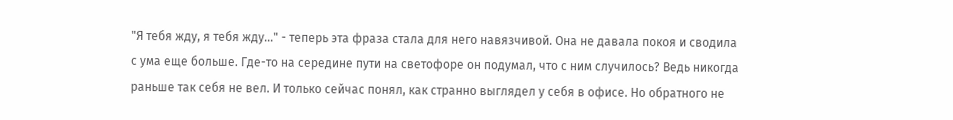"Я тебя жду, я тебя жду..." - теперь эта фраза стала для него навязчивой. Она не давала покоя и сводила с ума еще больше. Где-то на середине пути на светофоре он подумал, что с ним случилось? Ведь никогда раньше так себя не вел. И только сейчас понял, как странно выглядел у себя в офисе. Но обратного не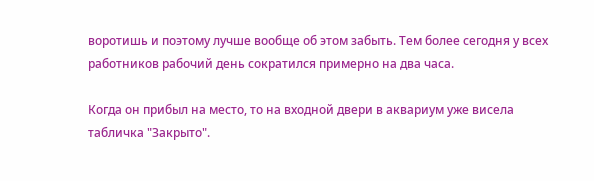воротишь и поэтому лучше вообще об этом забыть. Тем более сегодня у всех работников рабочий день сократился примерно на два часа.

Когда он прибыл на место, то на входной двери в аквариум уже висела табличка "Закрыто".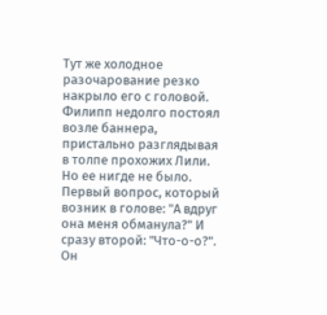Тут же холодное разочарование резко накрыло его с головой. Филипп недолго постоял возле баннера, пристально разглядывая в толпе прохожих Лили. Но ее нигде не было. Первый вопрос, который возник в голове: "А вдруг она меня обманула?" И сразу второй: "Что-о-о?". Он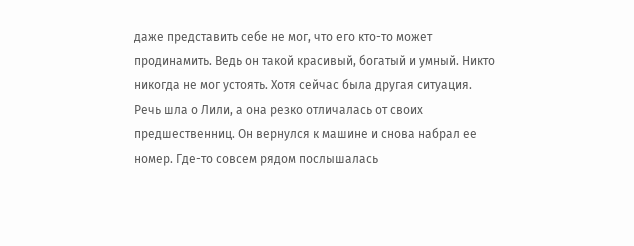даже представить себе не мог, что его кто-то может продинамить. Ведь он такой красивый, богатый и умный. Никто никогда не мог устоять. Хотя сейчас была другая ситуация. Речь шла о Лили, а она резко отличалась от своих предшественниц. Он вернулся к машине и снова набрал ее номер. Где-то совсем рядом послышалась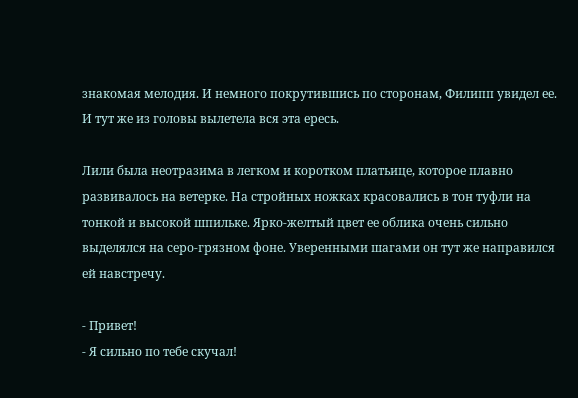знакомая мелодия. И немного покрутившись по сторонам, Филипп увидел ее. И тут же из головы вылетела вся эта ересь.

Лили была неотразима в легком и коротком платьице, которое плавно развивалось на ветерке. На стройных ножках красовались в тон туфли на тонкой и высокой шпильке. Ярко-желтый цвет ее облика очень сильно выделялся на серо-грязном фоне. Уверенными шагами он тут же направился ей навстречу.

- Привет!
- Я сильно по тебе скучал!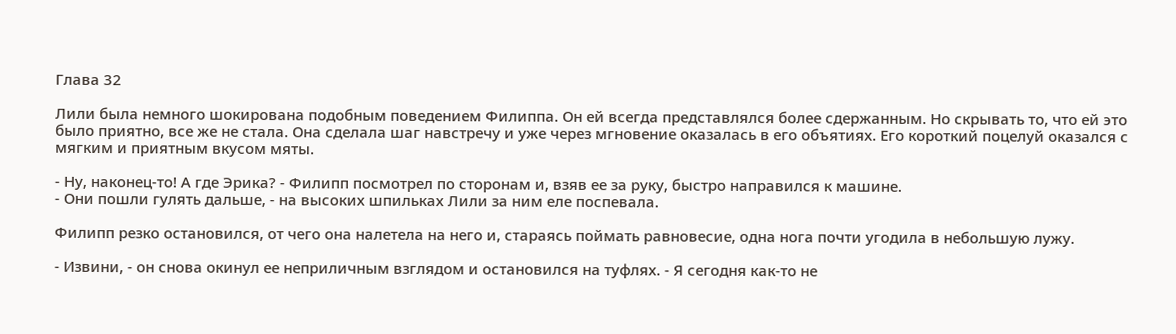Глава 32

Лили была немного шокирована подобным поведением Филиппа. Он ей всегда представлялся более сдержанным. Но скрывать то, что ей это было приятно, все же не стала. Она сделала шаг навстречу и уже через мгновение оказалась в его объятиях. Его короткий поцелуй оказался с мягким и приятным вкусом мяты.

- Ну, наконец-то! А где Эрика? - Филипп посмотрел по сторонам и, взяв ее за руку, быстро направился к машине.
- Они пошли гулять дальше, - на высоких шпильках Лили за ним еле поспевала.

Филипп резко остановился, от чего она налетела на него и, стараясь поймать равновесие, одна нога почти угодила в небольшую лужу.

- Извини, - он снова окинул ее неприличным взглядом и остановился на туфлях. - Я сегодня как-то не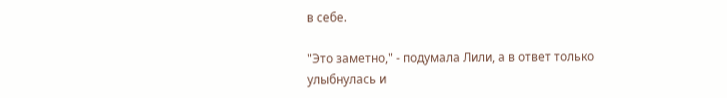в себе.

"Это заметно," - подумала Лили, а в ответ только улыбнулась и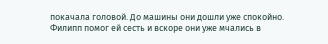покачала головой. До машины они дошли уже спокойно. Филипп помог ей сесть и вскоре они уже мчались в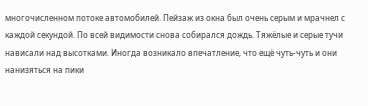многочисленном потоке автомобилей. Пейзаж из окна был очень серым и мрачнел с каждой секундой. По всей видимости снова собирался дождь. Тяжёлые и серые тучи нависали над высотками. Иногда возникало впечатление, что ещё чуть-чуть и они нанизяться на пики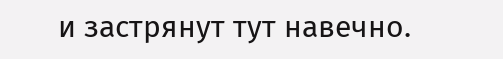и застрянут тут навечно.